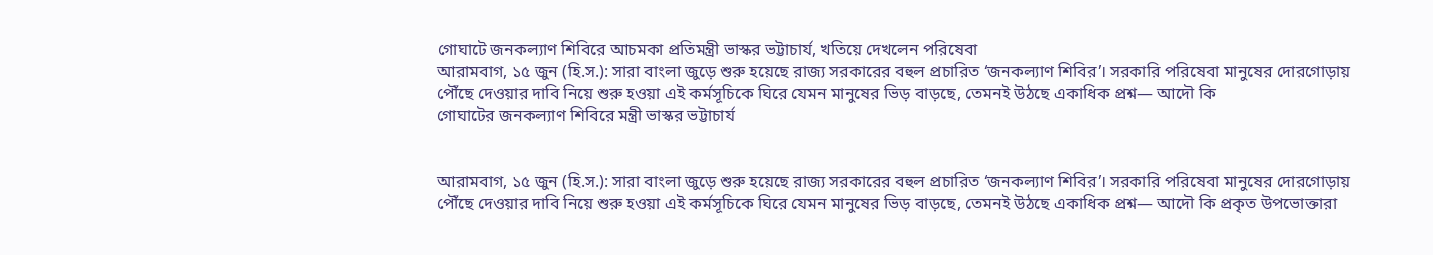গোঘাটে জনকল্যাণ শিবিরে আচমকা প্রতিমন্ত্রী ভাস্কর ভট্টাচার্য, খতিয়ে দেখলেন পরিষেবা
আরামবাগ, ১৫ জুন (হি.স.): সারা বাংলা জুড়ে শুরু হয়েছে রাজ্য সরকারের বহুল প্রচারিত ‘জনকল্যাণ শিবির’। সরকারি পরিষেবা মানুষের দোরগোড়ায় পৌঁছে দেওয়ার দাবি নিয়ে শুরু হওয়া এই কর্মসূচিকে ঘিরে যেমন মানুষের ভিড় বাড়ছে, তেমনই উঠছে একাধিক প্রশ্ন— আদৌ কি
গোঘাটের জনকল্যাণ শিবিরে মন্ত্রী ভাস্কর ভট্টাচার্য


আরামবাগ, ১৫ জুন (হি.স.): সারা বাংলা জুড়ে শুরু হয়েছে রাজ্য সরকারের বহুল প্রচারিত ‘জনকল্যাণ শিবির’। সরকারি পরিষেবা মানুষের দোরগোড়ায় পৌঁছে দেওয়ার দাবি নিয়ে শুরু হওয়া এই কর্মসূচিকে ঘিরে যেমন মানুষের ভিড় বাড়ছে, তেমনই উঠছে একাধিক প্রশ্ন— আদৌ কি প্রকৃত উপভোক্তারা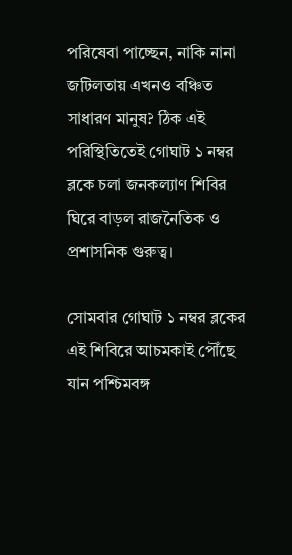পরিষেবা পাচ্ছেন, নাকি নানা জটিলতায় এখনও বঞ্চিত সাধারণ মানুষ? ঠিক এই পরিস্থিতিতেই গোঘাট ১ নম্বর ব্লকে চলা জনকল্যাণ শিবির ঘিরে বাড়ল রাজনৈতিক ও প্রশাসনিক গুরুত্ব।

সোমবার গোঘাট ১ নম্বর ব্লকের এই শিবিরে আচমকাই পৌঁছে যান পশ্চিমবঙ্গ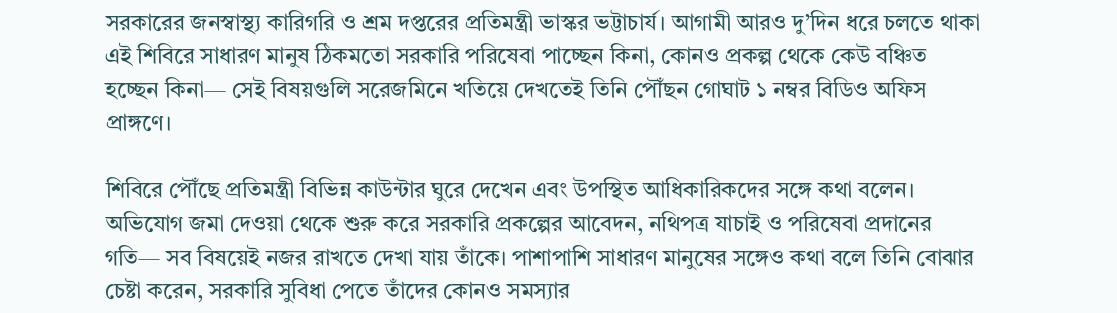সরকারের জনস্বাস্থ্য কারিগরি ও শ্রম দপ্তরের প্রতিমন্ত্রী ভাস্কর ভট্টাচার্য। আগামী আরও দু’দিন ধরে চলতে থাকা এই শিবিরে সাধারণ মানুষ ঠিকমতো সরকারি পরিষেবা পাচ্ছেন কিনা, কোনও প্রকল্প থেকে কেউ বঞ্চিত হচ্ছেন কিনা— সেই বিষয়গুলি সরেজমিনে খতিয়ে দেখতেই তিনি পৌঁছন গোঘাট ১ নম্বর বিডিও অফিস প্রাঙ্গণে।

শিবিরে পৌঁছে প্রতিমন্ত্রী বিভিন্ন কাউন্টার ঘুরে দেখেন এবং উপস্থিত আধিকারিকদের সঙ্গে কথা বলেন। অভিযোগ জমা দেওয়া থেকে শুরু করে সরকারি প্রকল্পের আবেদন, নথিপত্র যাচাই ও পরিষেবা প্রদানের গতি— সব বিষয়েই নজর রাখতে দেখা যায় তাঁকে। পাশাপাশি সাধারণ মানুষের সঙ্গেও কথা বলে তিনি বোঝার চেষ্টা করেন, সরকারি সুবিধা পেতে তাঁদের কোনও সমস্যার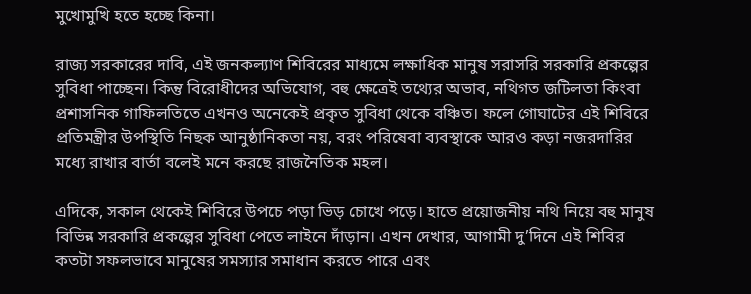মুখোমুখি হতে হচ্ছে কিনা।

রাজ্য সরকারের দাবি, এই জনকল্যাণ শিবিরের মাধ্যমে লক্ষাধিক মানুষ সরাসরি সরকারি প্রকল্পের সুবিধা পাচ্ছেন। কিন্তু বিরোধীদের অভিযোগ, বহু ক্ষেত্রেই তথ্যের অভাব, নথিগত জটিলতা কিংবা প্রশাসনিক গাফিলতিতে এখনও অনেকেই প্রকৃত সুবিধা থেকে বঞ্চিত। ফলে গোঘাটের এই শিবিরে প্রতিমন্ত্রীর উপস্থিতি নিছক আনুষ্ঠানিকতা নয়, বরং পরিষেবা ব্যবস্থাকে আরও কড়া নজরদারির মধ্যে রাখার বার্তা বলেই মনে করছে রাজনৈতিক মহল।

এদিকে, সকাল থেকেই শিবিরে উপচে পড়া ভিড় চোখে পড়ে। হাতে প্রয়োজনীয় নথি নিয়ে বহু মানুষ বিভিন্ন সরকারি প্রকল্পের সুবিধা পেতে লাইনে দাঁড়ান। এখন দেখার, আগামী দু’দিনে এই শিবির কতটা সফলভাবে মানুষের সমস্যার সমাধান করতে পারে এবং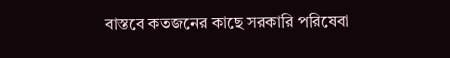বাস্তবে কতজনের কাছে সরকারি পরিষেবা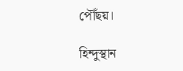পৌঁছয়।

হিন্দুস্থান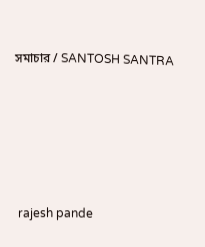সমাচার / SANTOSH SANTRA






 rajesh pande